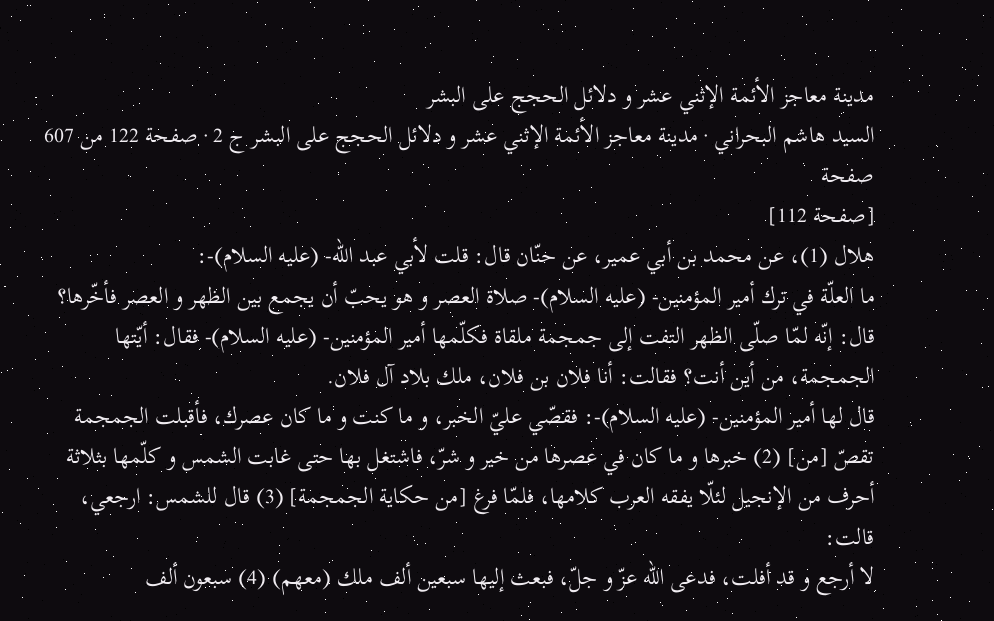مدينة معاجز الأئمة الإثني عشر و دلائل الحجج على البشر
السيد هاشم البحراني · مدينة معاجز الأئمة الإثني عشر و دلائل الحجج على البشر ج 2 · صفحة 122 من 607
صفحة
[صفحة 112]
هلال (1)، عن محمد بن أبي عمير، عن حنّان قال: قلت لأبي عبد اللّه- (عليه السلام)-:
ما العلّة في ترك أمير المؤمنين- (عليه السلام)- صلاة العصر و هو يحبّ أن يجمع بين الظهر و العصر فأخّرها؟
قال: إنّه لمّا صلّى الظهر التفت إلى جمجمة ملقاة فكلّمها أمير المؤمنين- (عليه السلام)- فقال: أيّتها الجمجمة، من أين أنت؟ فقالت: أنا فلان بن فلان، ملك بلاد آل فلان.
قال لها أمير المؤمنين- (عليه السلام)-: فقصّي عليّ الخبر، و ما كنت و ما كان عصرك، فأقبلت الجمجمة تقصّ [من] (2) خبرها و ما كان في عصرها من خير و شرّ، فاشتغل بها حتى غابت الشمس و كلّمها بثلاثة أحرف من الإنجيل لئلّا يفقه العرب كلامها، فلمّا فرغ [من حكاية الجمجمة] (3) قال للشمس: ارجعي، قالت:
لا أرجع و قد أفلت، فدعى اللّه عزّ و جلّ، فبعث إليها سبعين ألف ملك (معهم) (4) سبعون ألف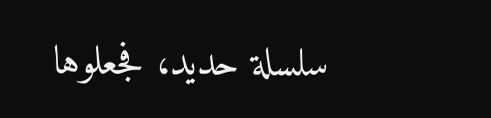سلسلة حديد، فجعلوها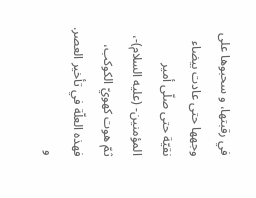في رقبتها، و سحبوها على وجهها حتى عادت بيضاء نقيّة حتى صلّى أمير المؤمنين- (عليه السلام)-، ثمّ هوت كهويّ الكوكب، فهذه العلّة في تأخير العصر.
و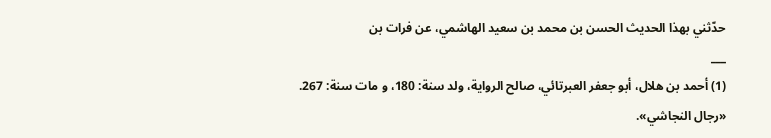حدّثني بهذا الحديث الحسن بن محمد بن سعيد الهاشمي، عن فرات بن
___
(1) أحمد بن هلال، أبو جعفر العبرتائي، صالح الرواية، ولد سنة: 180، و مات سنة: 267.
«رجال النجاشي».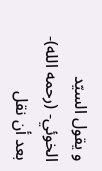و يقول السيّد الخوئي- (رحمه الله)- بعد أن نقل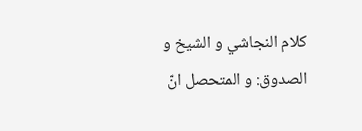كلام النجاشي و الشيخ و الصدوق: و المتحصل انّ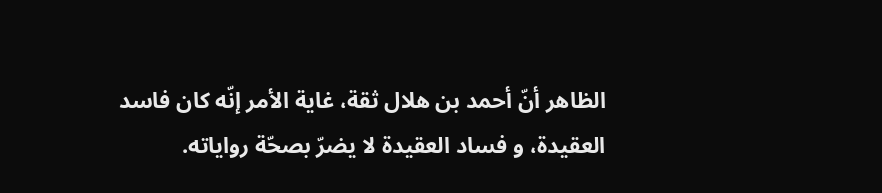الظاهر أنّ أحمد بن هلال ثقة، غاية الأمر إنّه كان فاسد العقيدة، و فساد العقيدة لا يضرّ بصحّة رواياته.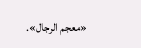«معجم الرجال».